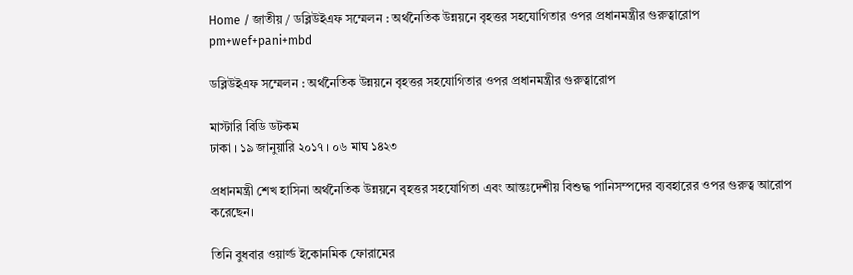Home / জাতীয় / ডব্লিউইএফ সম্মেলন : অর্থনৈতিক উন্নয়নে বৃহত্তর সহযোগিতার ওপর প্রধানমন্ত্রীর গুরুত্বারোপ
pm+wef+pani+mbd

ডব্লিউইএফ সম্মেলন : অর্থনৈতিক উন্নয়নে বৃহত্তর সহযোগিতার ওপর প্রধানমন্ত্রীর গুরুত্বারোপ

মাস্টারি বিডি ডটকম
ঢাকা । ১৯ জানুয়ারি ২০১৭ । ০৬ মাঘ ১৪২৩

প্রধানমন্ত্রী শেখ হাসিনা অর্থনৈতিক উন্নয়নে বৃহত্তর সহযোগিতা এবং আন্তঃদেশীয় বিশুদ্ধ পানিসম্পদের ব্যবহারের ওপর গুরুত্ব আরোপ করেছেন।

তিনি বুধবার ওয়ার্ল্ড ইকোনমিক ফোরামের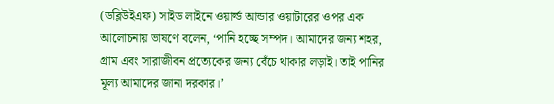(ডব্লিউইএফ) সাইড লাইনে ওয়ার্ল্ড আন্ডার ওয়াটারের ওপর এক আলোচনায় ভাষণে বলেন, ‘পানি হচ্ছে সম্পদ। আমাদের জন্য শহর, গ্রাম এবং সারাজীবন প্রত্যেকের জন্য বেঁচে থাকার লড়াই। তাই পানির মূল্য আমাদের জানা দরকার।’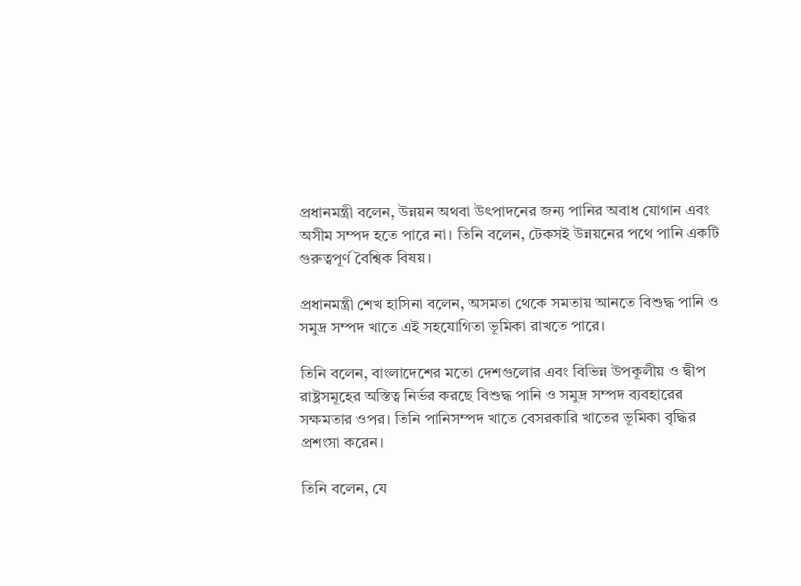প্রধানমন্ত্রী বলেন, উন্নয়ন অথবা উৎপাদনের জন্য পানির অবাধ যোগান এবং অসীম সম্পদ হতে পারে না। তিনি বলেন, টেকসই উন্নয়নের পথে পানি একটি গুরুত্বপূর্ণ বৈশ্বিক বিষয়।

প্রধানমন্ত্রী শেখ হাসিনা বলেন, অসমতা থেকে সমতায় আনতে বিশুদ্ধ পানি ও সমুদ্র সম্পদ খাতে এই সহযোগিতা ভূমিকা রাখতে পারে।

তিনি বলেন, বাংলাদেশের মতো দেশগুলোর এবং বিভিন্ন উপকূলীয় ও দ্বীপ রাষ্ট্রসমূহের অস্তিত্ব নির্ভর করছে বিশুদ্ধ পানি ও সমুদ্র সম্পদ ব্যবহারের সক্ষমতার ওপর। তিনি পানিসম্পদ খাতে বেসরকারি খাতের ভূমিকা বৃদ্ধির প্রশংসা করেন।

তিনি বলেন, যে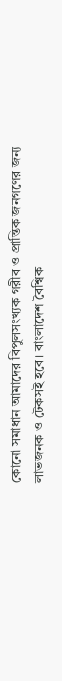কোনো সমাধান আমাদের বিপুলসংখ্যক গরীব ও প্রান্তিক জনগণের জন্য লাভজনক ও টেকসই হবে। বাংলাদেশ বৈশ্বিক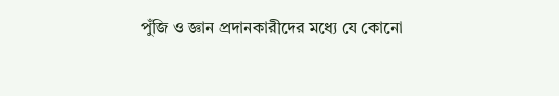পুঁজি ও জ্ঞান প্রদানকারীদের মধ্যে যে কোনো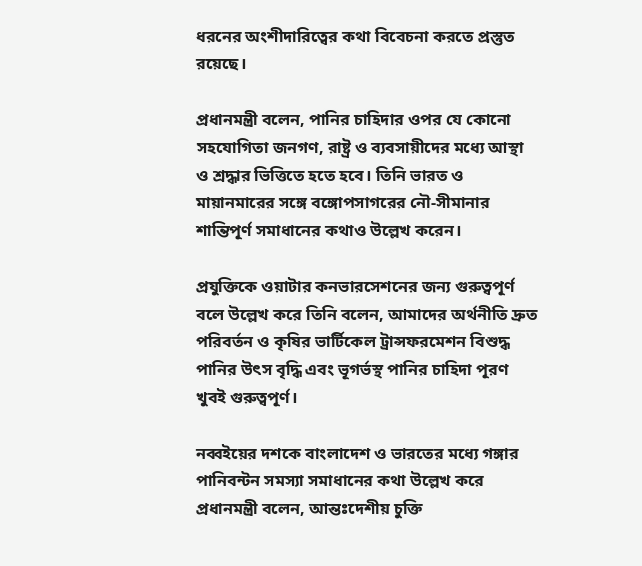ধরনের অংশীদারিত্বের কথা বিবেচনা করতে প্রস্তুত রয়েছে।

প্রধানমন্ত্রী বলেন, পানির চাহিদার ওপর যে কোনো সহযোগিতা জনগণ, রাষ্ট্র ও ব্যবসায়ীদের মধ্যে আস্থা ও শ্রদ্ধার ভিত্তিতে হতে হবে। তিনি ভারত ও মায়ানমারের সঙ্গে বঙ্গোপসাগরের নৌ-সীমানার শান্তিপূর্ণ সমাধানের কথাও উল্লেখ করেন।

প্রযুক্তিকে ওয়াটার কনভারসেশনের জন্য গুরুত্বপূর্ণ বলে উল্লেখ করে তিনি বলেন, আমাদের অর্থনীতি দ্রুত পরিবর্তন ও কৃষির ভার্টিকেল ট্রান্সফরমেশন বিশুদ্ধ পানির উৎস বৃদ্ধি এবং ভূগর্ভস্থ পানির চাহিদা পূরণ খুবই গুরুত্বপূর্ণ।

নব্বইয়ের দশকে বাংলাদেশ ও ভারতের মধ্যে গঙ্গার পানিবন্টন সমস্যা সমাধানের কথা উল্লেখ করে প্রধানমন্ত্রী বলেন, আন্তঃদেশীয় চুক্তি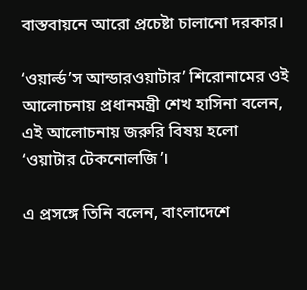বাস্তবায়নে আরো প্রচেষ্টা চালানো দরকার।

‘ওয়ার্ল্ড’স আন্ডারওয়াটার’ শিরোনামের ওই আলোচনায় প্রধানমন্ত্রী শেখ হাসিনা বলেন, এই আলোচনায় জরুরি বিষয় হলো ‘ওয়াটার টেকনোলজি’।

এ প্রসঙ্গে তিনি বলেন, বাংলাদেশে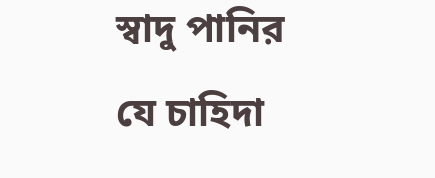স্বাদু পানির যে চাহিদা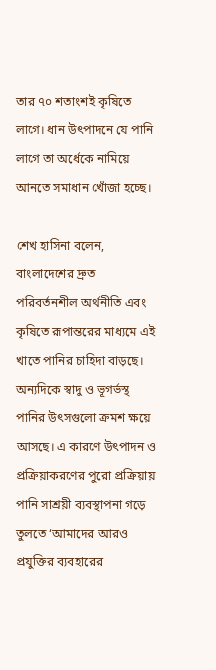তার ৭০ শতাংশই কৃষিতে লাগে। ধান উৎপাদনে যে পানি লাগে তা অর্ধেকে নামিয়ে আনতে সমাধান খোঁজা হচ্ছে।

শেখ হাসিনা বলেন, বাংলাদেশের দ্রুত পরিবর্তনশীল অর্থনীতি এবং কৃষিতে রূপান্তরের মাধ্যমে এই খাতে পানির চাহিদা বাড়ছে। অন্যদিকে স্বাদু ও ভূগর্ভস্থ পানির উৎসগুলো ক্রমশ ক্ষয়ে আসছে। এ কারণে উৎপাদন ও প্রক্রিয়াকরণের পুরো প্রক্রিয়ায় পানি সাশ্রয়ী ব্যবস্থাপনা গড়ে তুলতে ‘আমাদের আরও প্রযুক্তির ব্যবহারের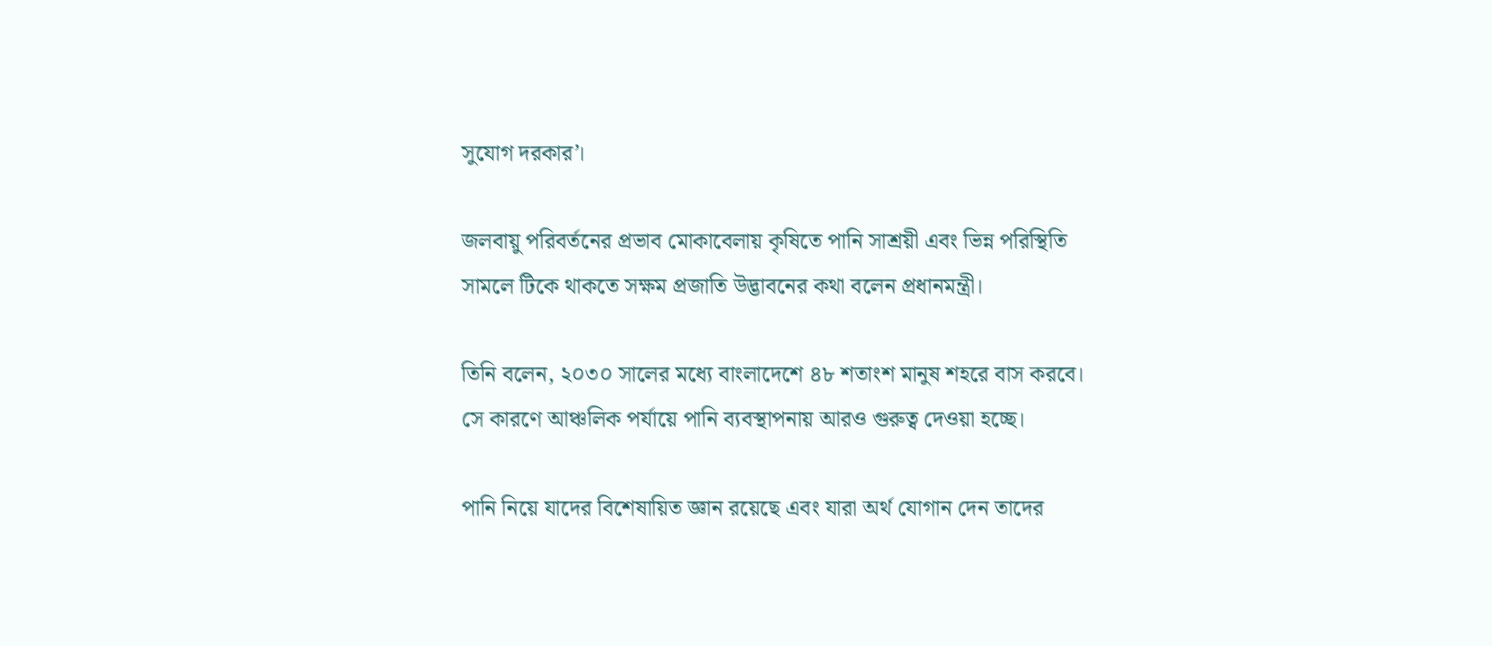সুযোগ দরকার’।

জলবায়ু পরিবর্তনের প্রভাব মোকাবেলায় কৃষিতে পানি সাশ্রয়ী এবং ভিন্ন পরিস্থিতি সামলে টিকে থাকতে সক্ষম প্রজাতি উদ্ভাবনের কথা বলেন প্রধানমন্ত্রী।

তিনি বলেন, ২০৩০ সালের মধ্যে বাংলাদেশে ৪৮ শতাংশ মানুষ শহরে বাস করবে। সে কারণে আঞ্চলিক পর্যায়ে পানি ব্যবস্থাপনায় আরও গুরুত্ব দেওয়া হচ্ছে।

পানি নিয়ে যাদের বিশেষায়িত জ্ঞান রয়েছে এবং যারা অর্থ যোগান দেন তাদের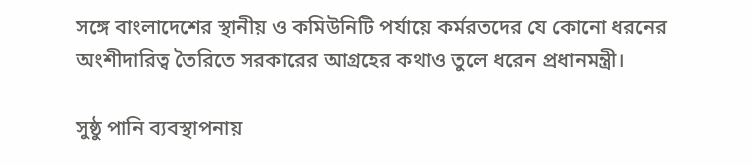সঙ্গে বাংলাদেশের স্থানীয় ও কমিউনিটি পর্যায়ে কর্মরতদের যে কোনো ধরনের অংশীদারিত্ব তৈরিতে সরকারের আগ্রহের কথাও তুলে ধরেন প্রধানমন্ত্রী।

সুষ্ঠু পানি ব্যবস্থাপনায়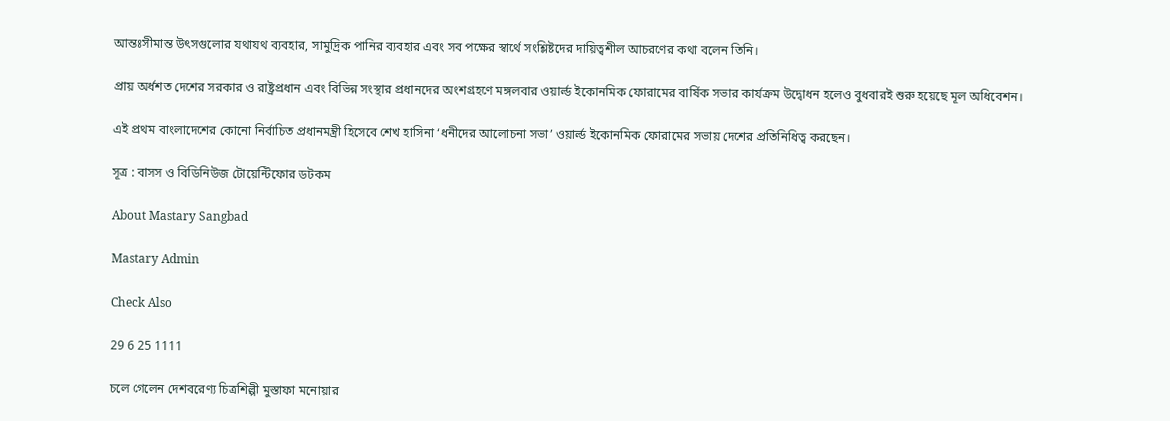আন্তঃসীমান্ত উৎসগুলোর যথাযথ ব্যবহার, সামুদ্রিক পানির ব্যবহার এবং সব পক্ষের স্বার্থে সংশ্লিষ্টদের দায়িত্বশীল আচরণের কথা বলেন তিনি।

প্রায় অর্ধশত দেশের সরকার ও রাষ্ট্রপ্রধান এবং বিভিন্ন সংস্থার প্রধানদের অংশগ্রহণে মঙ্গলবার ওয়ার্ল্ড ইকোনমিক ফোরামের বার্ষিক সভার কার্যক্রম উদ্বোধন হলেও বুধবারই শুরু হয়েছে মূল অধিবেশন।

এই প্রথম বাংলাদেশের কোনো নির্বাচিত প্রধানমন্ত্রী হিসেবে শেখ হাসিনা ‘ধনীদের আলোচনা সভা’ ওয়ার্ল্ড ইকোনমিক ফোরামের সভায় দেশের প্রতিনিধিত্ব করছেন।

সূত্র : বাসস ও বিডিনিউজ টোয়েন্টিফোর ডটকম

About Mastary Sangbad

Mastary Admin

Check Also

29 6 25 1111

চলে গেলেন দেশবরেণ্য চিত্রশিল্পী মুস্তাফা মনোয়ার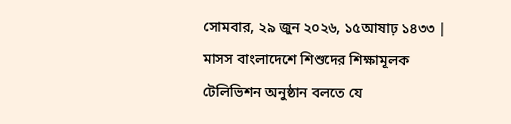সোমবার, ২৯ জুন ২০২৬, ১৫আষাঢ় ১৪৩৩ | মাসস বাংলাদেশে শিশুদের শিক্ষামূলক টেলিভিশন অনুষ্ঠান বলতে যে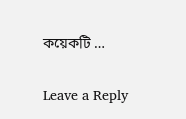কয়েকটি …

Leave a Reply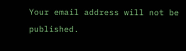Your email address will not be published.